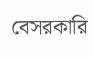বেসরকারি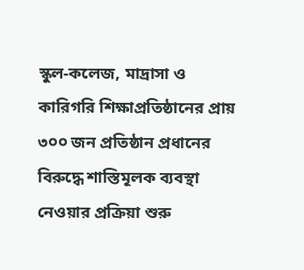স্কুল-কলেজ, মাদ্রাসা ও কারিগরি শিক্ষাপ্রতিষ্ঠানের প্রায় ৩০০ জন প্রতিষ্ঠান প্রধানের বিরুদ্ধে শাস্তিমূলক ব্যবস্থা নেওয়ার প্রক্রিয়া শুরু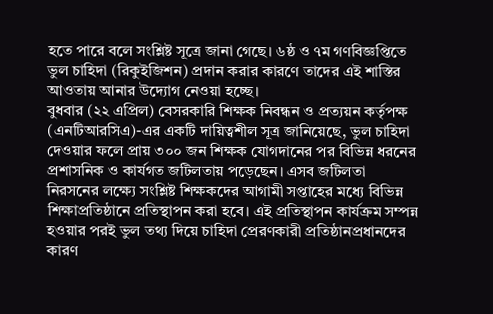হতে পারে বলে সংশ্লিষ্ট সূত্রে জানা গেছে। ৬ষ্ঠ ও ৭ম গণবিজ্ঞপ্তিতে ভুল চাহিদা (রিকুইজিশন) প্রদান করার কারণে তাদের এই শাস্তির আওতায় আনার উদ্যোগ নেওয়া হচ্ছে।
বুধবার (২২ এপ্রিল) বেসরকারি শিক্ষক নিবন্ধন ও প্রত্যয়ন কর্তৃপক্ষ (এনটিআরসিএ)-এর একটি দায়িত্বশীল সূত্র জানিয়েছে, ভুল চাহিদা দেওয়ার ফলে প্রায় ৩০০ জন শিক্ষক যোগদানের পর বিভিন্ন ধরনের প্রশাসনিক ও কার্যগত জটিলতায় পড়েছেন। এসব জটিলতা নিরসনের লক্ষ্যে সংশ্লিষ্ট শিক্ষকদের আগামী সপ্তাহের মধ্যে বিভিন্ন শিক্ষাপ্রতিষ্ঠানে প্রতিস্থাপন করা হবে। এই প্রতিস্থাপন কার্যক্রম সম্পন্ন হওয়ার পরই ভুল তথ্য দিয়ে চাহিদা প্রেরণকারী প্রতিষ্ঠানপ্রধানদের কারণ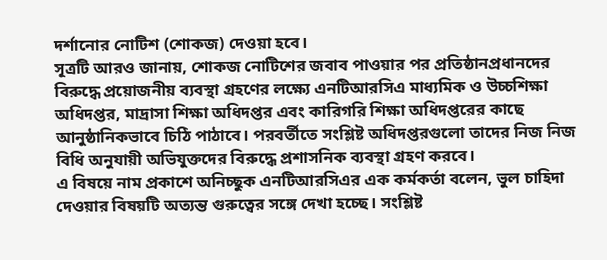দর্শানোর নোটিশ (শোকজ) দেওয়া হবে।
সূত্রটি আরও জানায়, শোকজ নোটিশের জবাব পাওয়ার পর প্রতিষ্ঠানপ্রধানদের বিরুদ্ধে প্রয়োজনীয় ব্যবস্থা গ্রহণের লক্ষ্যে এনটিআরসিএ মাধ্যমিক ও উচ্চশিক্ষা অধিদপ্তর, মাদ্রাসা শিক্ষা অধিদপ্তর এবং কারিগরি শিক্ষা অধিদপ্তরের কাছে আনুষ্ঠানিকভাবে চিঠি পাঠাবে। পরবর্তীতে সংশ্লিষ্ট অধিদপ্তরগুলো তাদের নিজ নিজ বিধি অনুযায়ী অভিযুক্তদের বিরুদ্ধে প্রশাসনিক ব্যবস্থা গ্রহণ করবে।
এ বিষয়ে নাম প্রকাশে অনিচ্ছুক এনটিআরসিএর এক কর্মকর্তা বলেন, ভুল চাহিদা দেওয়ার বিষয়টি অত্যন্ত গুরুত্বের সঙ্গে দেখা হচ্ছে। সংশ্লিষ্ট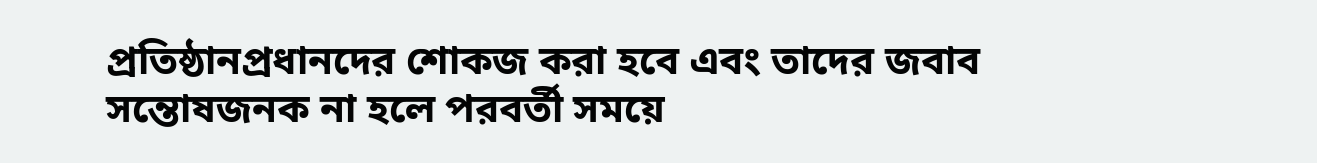প্রতিষ্ঠানপ্রধানদের শোকজ করা হবে এবং তাদের জবাব সন্তোষজনক না হলে পরবর্তী সময়ে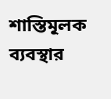শাস্তিমূলক ব্যবস্থার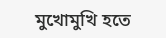মুখোমুখি হতে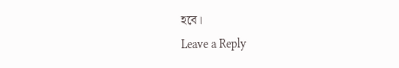হবে।
Leave a Reply